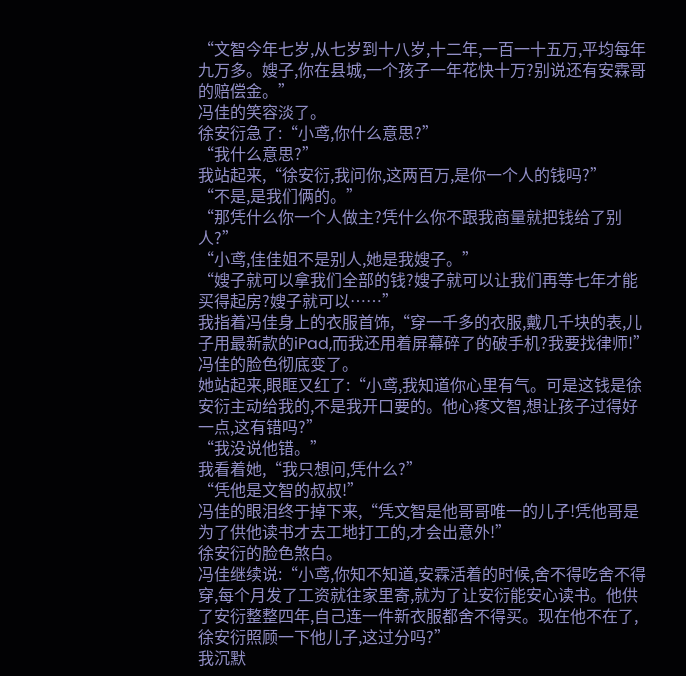“文智今年七岁,从七岁到十八岁,十二年,一百一十五万,平均每年九万多。嫂子,你在县城,一个孩子一年花快十万?别说还有安霖哥的赔偿金。”
冯佳的笑容淡了。
徐安衍急了:“小鸢,你什么意思?”
“我什么意思?”
我站起来,“徐安衍,我问你,这两百万,是你一个人的钱吗?”
“不是,是我们俩的。”
“那凭什么你一个人做主?凭什么你不跟我商量就把钱给了别人?”
“小鸢,佳佳姐不是别人,她是我嫂子。”
“嫂子就可以拿我们全部的钱?嫂子就可以让我们再等七年才能买得起房?嫂子就可以……”
我指着冯佳身上的衣服首饰,“穿一千多的衣服,戴几千块的表,儿子用最新款的iPad,而我还用着屏幕碎了的破手机?我要找律师!”
冯佳的脸色彻底变了。
她站起来,眼眶又红了:“小鸢,我知道你心里有气。可是这钱是徐安衍主动给我的,不是我开口要的。他心疼文智,想让孩子过得好一点,这有错吗?”
“我没说他错。”
我看着她,“我只想问,凭什么?”
“凭他是文智的叔叔!”
冯佳的眼泪终于掉下来,“凭文智是他哥哥唯一的儿子!凭他哥是为了供他读书才去工地打工的,才会出意外!”
徐安衍的脸色煞白。
冯佳继续说:“小鸢,你知不知道,安霖活着的时候,舍不得吃舍不得穿,每个月发了工资就往家里寄,就为了让安衍能安心读书。他供了安衍整整四年,自己连一件新衣服都舍不得买。现在他不在了,徐安衍照顾一下他儿子,这过分吗?”
我沉默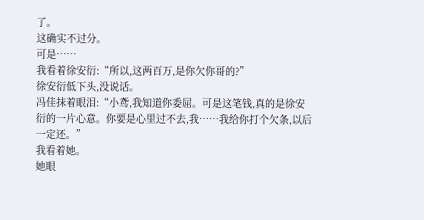了。
这确实不过分。
可是……
我看着徐安衍:“所以,这两百万,是你欠你哥的?”
徐安衍低下头,没说话。
冯佳抹着眼泪:“小鸢,我知道你委屈。可是这笔钱,真的是徐安衍的一片心意。你要是心里过不去,我……我给你打个欠条,以后一定还。”
我看着她。
她眼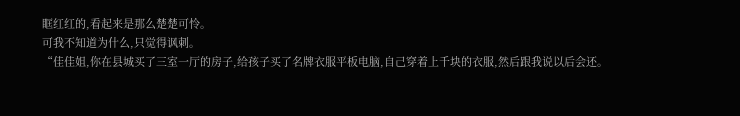眶红红的,看起来是那么楚楚可怜。
可我不知道为什么,只觉得讽刺。
“佳佳姐,你在县城买了三室一厅的房子,给孩子买了名牌衣服平板电脑,自己穿着上千块的衣服,然后跟我说以后会还。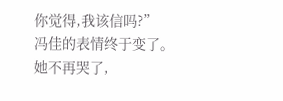你觉得,我该信吗?”
冯佳的表情终于变了。
她不再哭了,